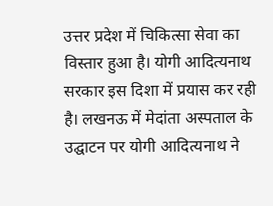उत्तर प्रदेश में चिकित्सा सेवा का विस्तार हुआ है। योगी आदित्यनाथ सरकार इस दिशा में प्रयास कर रही है। लखनऊ में मेदांता अस्पताल के उद्घाटन पर योगी आदित्यनाथ ने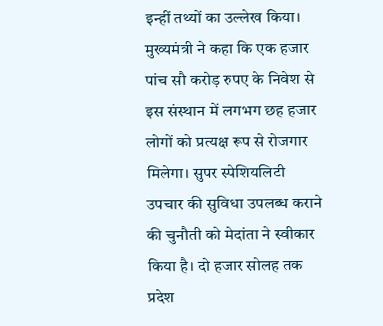इन्हीं तथ्यों का उल्लेख किया। मुख्यमंत्री ने कहा कि एक हजार पांच सौ करोड़ रुपए के निवेश से इस संस्थान में लगभग छह हजार लोगों को प्रत्यक्ष रूप से रोजगार मिलेगा। सुपर स्पेशियलिटी उपचार की सुविधा उपलब्ध कराने की चुनौती को मेदांता ने स्वीकार किया है। दो हजार सोलह तक प्रदेश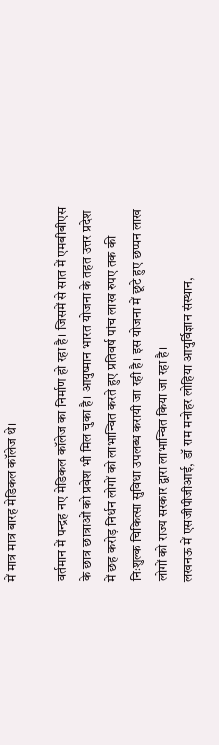में मात्र मात्र बारह मेडिकल कॉलेज थे।

वर्तमान में पन्द्रह नए मेडिकल कॉलेज का निर्माण हो रहा है। जिसमें से सात में एमबीबीएस के छात्र छात्राओं को प्रवेश भी मिल चुका है। आयुष्मान भारत योजना के तहत उत्तर प्रदेश में छह करोड़ निर्धन लोगों को लाभान्वित करते हुए प्रतिवर्ष पांच लाख रुपए तक की निःशुल्क चिकित्सा सुविधा उपलब्ध करायी जा रही है। इस योजना में छूटे हुए छप्पन लाख लोगों को राज्य सरकार द्वारा लाभान्वित किया जा रहा है।
लखनऊ में एसजीपीजीआई, डॉ राम मनोहर लोहिया आयुर्विज्ञान संस्थान,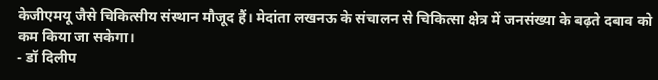केजीएमयू जैसे चिकित्सीय संस्थान मौजूद हैं। मेदांता लखनऊ के संचालन से चिकित्सा क्षेत्र में जनसंख्या के बढ़ते दबाव को कम किया जा सकेगा।
- डॉ दिलीप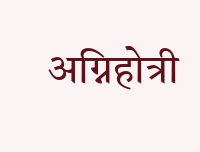अग्निहोत्री